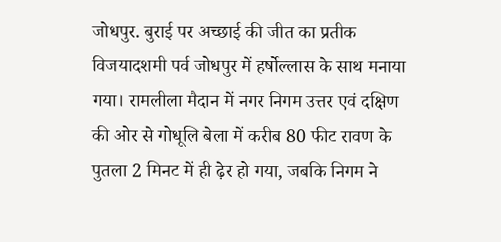जोधपुर. बुराई पर अच्छाई की जीत का प्रतीक विजयादशमी पर्व जोधपुर में हर्षोल्लास के साथ मनाया गया। रामलीला मैदान में नगर निगम उत्तर एवं दक्षिण की ओर से गोधूलि बेला में करीब 80 फीट रावण के पुतला 2 मिनट में ही ढ़ेर हो गया, जबकि निगम ने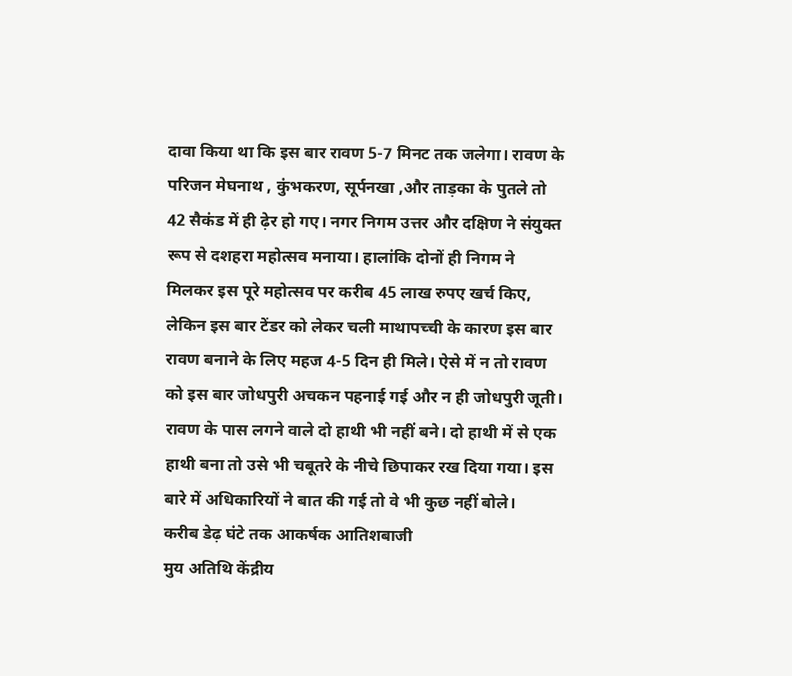दावा किया था कि इस बार रावण 5-7 मिनट तक जलेगा। रावण के परिजन मेघनाथ , कुंभकरण, सूर्पनखा ,और ताड़का के पुतले तो 42 सैकंड में ही ढ़ेर हो गए। नगर निगम उत्तर और दक्षिण ने संयुक्त रूप से दशहरा महोत्सव मनाया। हालांकि दोनों ही निगम ने मिलकर इस पूरे महोत्सव पर करीब 45 लाख रुपए खर्च किए, लेकिन इस बार टेंडर को लेकर चली माथापच्ची के कारण इस बार रावण बनाने के लिए महज 4-5 दिन ही मिले। ऐसे में न तो रावण को इस बार जोधपुरी अचकन पहनाई गई और न ही जोधपुरी जूती। रावण के पास लगने वाले दो हाथी भी नहीं बने। दो हाथी में से एक हाथी बना तो उसे भी चबूतरे के नीचे छिपाकर रख दिया गया। इस बारे में अधिकारियों ने बात की गई तो वे भी कुछ नहीं बोले।
करीब डेढ़ घंटे तक आकर्षक आतिशबाजी
मुय अतिथि केंद्रीय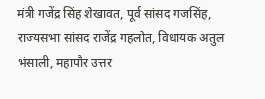मंत्री गजेंद्र सिंह शेखावत, पूर्व सांसद गजसिंह, राज्यसभा सांसद राजेंद्र गहलोत, विधायक अतुल भंसाली, महापौर उत्तर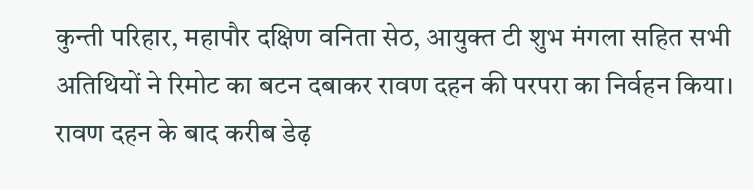कुन्ती परिहार, महापौर दक्षिण वनिता सेठ, आयुक्त टी शुभ मंगला सहित सभी अतिथियों ने रिमोट का बटन दबाकर रावण दहन की परपरा का निर्वहन किया। रावण दहन के बाद करीब डेढ़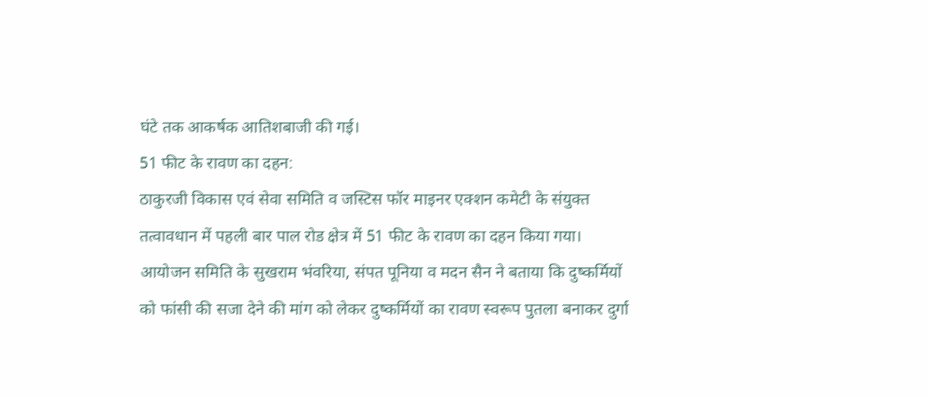घंटे तक आकर्षक आतिशबाजी की गई।
51 फीट के रावण का दहन:
ठाकुरजी विकास एवं सेवा समिति व जस्टिस फॉर माइनर एक्शन कमेटी के संयुक्त तत्वावधान में पहली बार पाल रोड क्षेत्र में 51 फीट के रावण का दहन किया गया। आयोजन समिति के सुखराम भंवरिया, संपत पूनिया व मदन सैन ने बताया कि दुष्कर्मियों को फांसी की सजा देने की मांग को लेकर दुष्कर्मियों का रावण स्वरूप पुतला बनाकर दुर्गा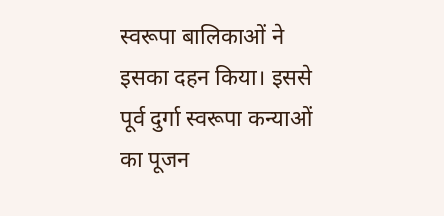स्वरूपा बालिकाओं ने इसका दहन किया। इससे पूर्व दुर्गा स्वरूपा कन्याओं का पूजन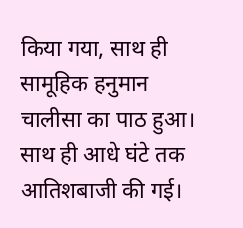किया गया, साथ ही सामूहिक हनुमान चालीसा का पाठ हुआ। साथ ही आधे घंटे तक आतिशबाजी की गई।